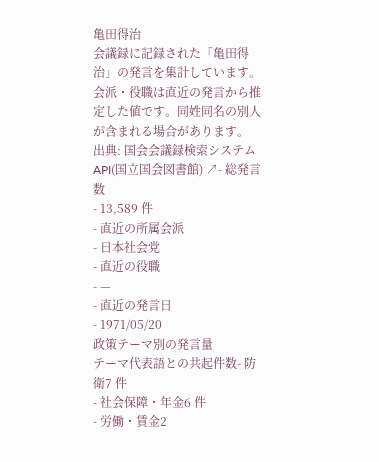亀田得治
会議録に記録された「亀田得治」の発言を集計しています。会派・役職は直近の発言から推定した値です。同姓同名の別人が含まれる場合があります。
出典: 国会会議録検索システム API(国立国会図書館) ↗- 総発言数
- 13,589 件
- 直近の所属会派
- 日本社会党
- 直近の役職
- —
- 直近の発言日
- 1971/05/20
政策テーマ別の発言量
テーマ代表語との共起件数- 防衛7 件
- 社会保障・年金6 件
- 労働・賃金2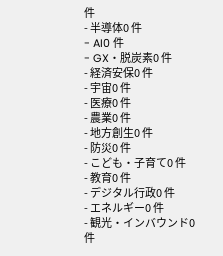件
- 半導体0 件
- AI0 件
- GX・脱炭素0 件
- 経済安保0 件
- 宇宙0 件
- 医療0 件
- 農業0 件
- 地方創生0 件
- 防災0 件
- こども・子育て0 件
- 教育0 件
- デジタル行政0 件
- エネルギー0 件
- 観光・インバウンド0 件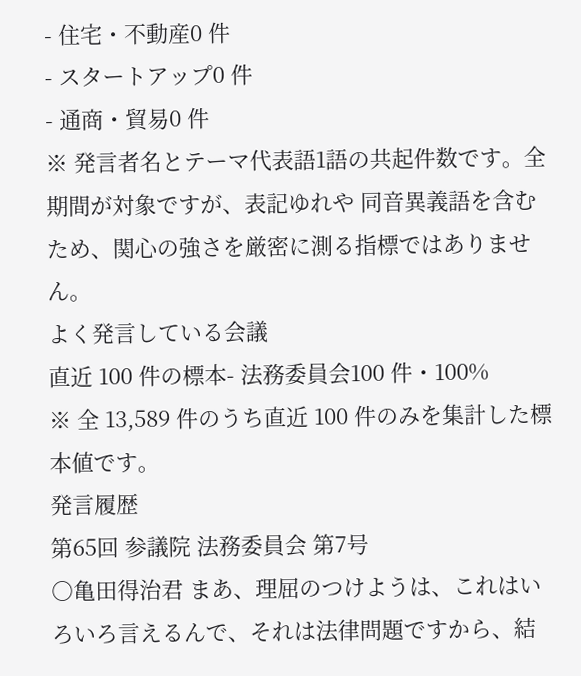- 住宅・不動産0 件
- スタートアップ0 件
- 通商・貿易0 件
※ 発言者名とテーマ代表語1語の共起件数です。全期間が対象ですが、表記ゆれや 同音異義語を含むため、関心の強さを厳密に測る指標ではありません。
よく発言している会議
直近 100 件の標本- 法務委員会100 件・100%
※ 全 13,589 件のうち直近 100 件のみを集計した標本値です。
発言履歴
第65回 参議院 法務委員会 第7号
○亀田得治君 まあ、理屈のつけようは、これはいろいろ言えるんで、それは法律問題ですから、結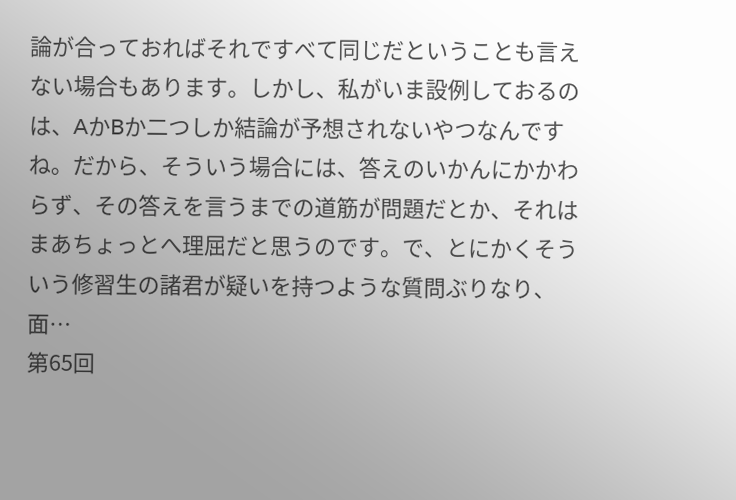論が合っておればそれですべて同じだということも言えない場合もあります。しかし、私がいま設例しておるのは、AかBか二つしか結論が予想されないやつなんですね。だから、そういう場合には、答えのいかんにかかわらず、その答えを言うまでの道筋が問題だとか、それはまあちょっとへ理屈だと思うのです。で、とにかくそういう修習生の諸君が疑いを持つような質問ぶりなり、面…
第65回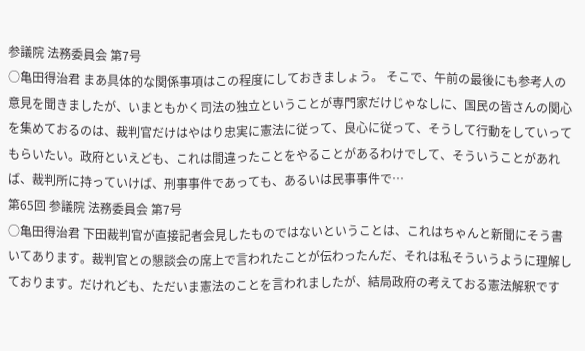参議院 法務委員会 第7号
○亀田得治君 まあ具体的な関係事項はこの程度にしておきましょう。 そこで、午前の最後にも参考人の意見を聞きましたが、いまともかく司法の独立ということが専門家だけじゃなしに、国民の皆さんの関心を集めておるのは、裁判官だけはやはり忠実に憲法に従って、良心に従って、そうして行動をしていってもらいたい。政府といえども、これは間違ったことをやることがあるわけでして、そういうことがあれば、裁判所に持っていけば、刑事事件であっても、あるいは民事事件で…
第65回 参議院 法務委員会 第7号
○亀田得治君 下田裁判官が直接記者会見したものではないということは、これはちゃんと新聞にそう書いてあります。裁判官との懇談会の席上で言われたことが伝わったんだ、それは私そういうように理解しております。だけれども、ただいま憲法のことを言われましたが、結局政府の考えておる憲法解釈です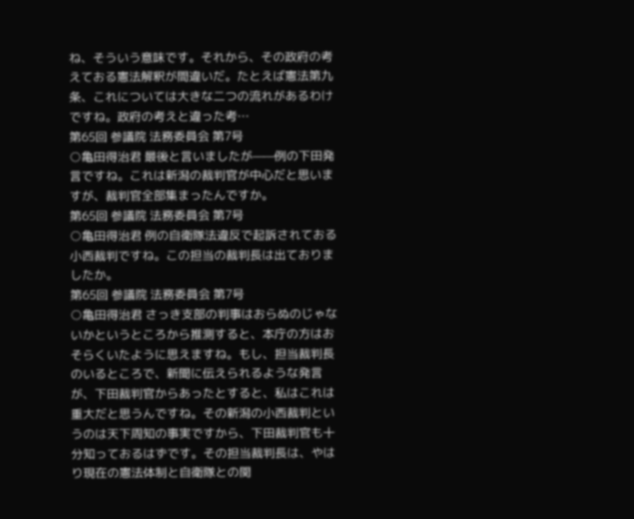ね、そういう意味です。それから、その政府の考えておる憲法解釈が間違いだ。たとえば憲法第九条、これについては大きな二つの流れがあるわけですね。政府の考えと違った考…
第65回 参議院 法務委員会 第7号
○亀田得治君 最後と言いましたが——例の下田発言ですね。これは新潟の裁判官が中心だと思いますが、裁判官全部集まったんですか。
第65回 参議院 法務委員会 第7号
○亀田得治君 例の自衛隊法違反で起訴されておる小西裁判ですね。この担当の裁判長は出ておりましたか。
第65回 参議院 法務委員会 第7号
○亀田得治君 さっき支部の判事はおらぬのじゃないかというところから推測すると、本庁の方はおそらくいたように思えますね。もし、担当裁判長のいるところで、新聞に伝えられるような発言が、下田裁判官からあったとすると、私はこれは重大だと思うんですね。その新潟の小西裁判というのは天下周知の事実ですから、下田裁判官も十分知っておるはずです。その担当裁判長は、やはり現在の憲法体制と自衛隊との関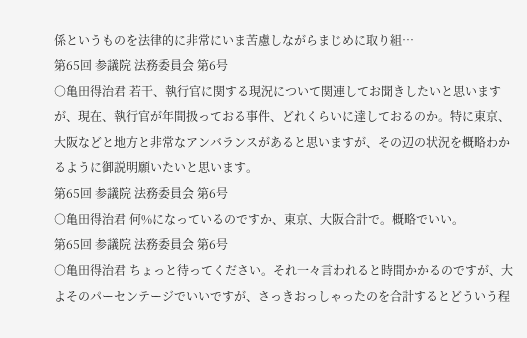係というものを法律的に非常にいま苦慮しながらまじめに取り組…
第65回 参議院 法務委員会 第6号
○亀田得治君 若干、執行官に関する現況について関連してお聞きしたいと思いますが、現在、執行官が年間扱っておる事件、どれくらいに達しておるのか。特に東京、大阪などと地方と非常なアンバランスがあると思いますが、その辺の状況を概略わかるように御説明願いたいと思います。
第65回 参議院 法務委員会 第6号
○亀田得治君 何%になっているのですか、東京、大阪合計で。概略でいい。
第65回 参議院 法務委員会 第6号
○亀田得治君 ちょっと待ってください。それ一々言われると時間かかるのですが、大よそのパーセンテージでいいですが、さっきおっしゃったのを合計するとどういう程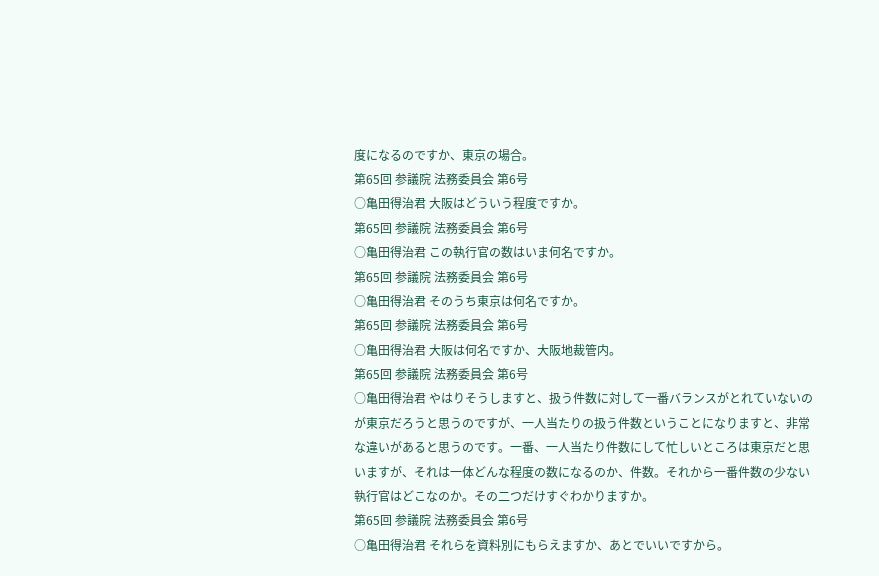度になるのですか、東京の場合。
第65回 参議院 法務委員会 第6号
○亀田得治君 大阪はどういう程度ですか。
第65回 参議院 法務委員会 第6号
○亀田得治君 この執行官の数はいま何名ですか。
第65回 参議院 法務委員会 第6号
○亀田得治君 そのうち東京は何名ですか。
第65回 参議院 法務委員会 第6号
○亀田得治君 大阪は何名ですか、大阪地裁管内。
第65回 参議院 法務委員会 第6号
○亀田得治君 やはりそうしますと、扱う件数に対して一番バランスがとれていないのが東京だろうと思うのですが、一人当たりの扱う件数ということになりますと、非常な違いがあると思うのです。一番、一人当たり件数にして忙しいところは東京だと思いますが、それは一体どんな程度の数になるのか、件数。それから一番件数の少ない執行官はどこなのか。その二つだけすぐわかりますか。
第65回 参議院 法務委員会 第6号
○亀田得治君 それらを資料別にもらえますか、あとでいいですから。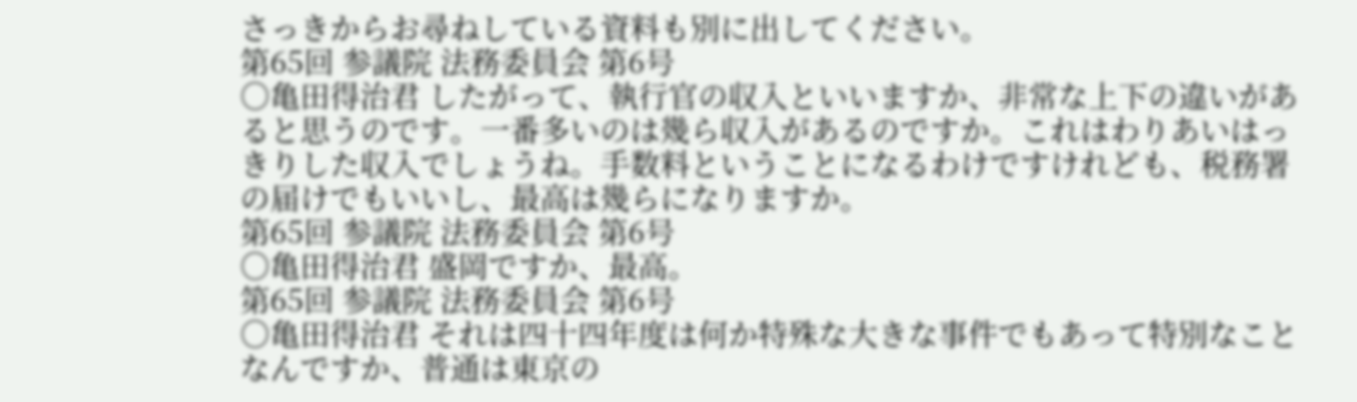さっきからお尋ねしている資料も別に出してください。
第65回 参議院 法務委員会 第6号
○亀田得治君 したがって、執行官の収入といいますか、非常な上下の違いがあると思うのです。一番多いのは幾ら収入があるのですか。これはわりあいはっきりした収入でしょうね。手数料ということになるわけですけれども、税務署の届けでもいいし、最高は幾らになりますか。
第65回 参議院 法務委員会 第6号
○亀田得治君 盛岡ですか、最高。
第65回 参議院 法務委員会 第6号
○亀田得治君 それは四十四年度は何か特殊な大きな事件でもあって特別なことなんですか、普通は東京の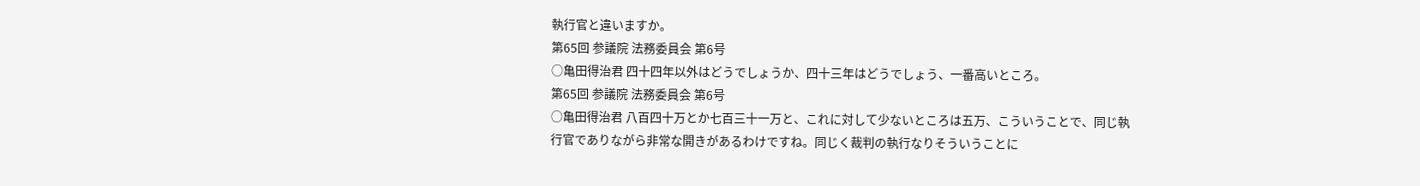執行官と違いますか。
第65回 参議院 法務委員会 第6号
○亀田得治君 四十四年以外はどうでしょうか、四十三年はどうでしょう、一番高いところ。
第65回 参議院 法務委員会 第6号
○亀田得治君 八百四十万とか七百三十一万と、これに対して少ないところは五万、こういうことで、同じ執行官でありながら非常な開きがあるわけですね。同じく裁判の執行なりそういうことに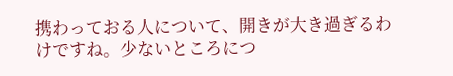携わっておる人について、開きが大き過ぎるわけですね。少ないところにつ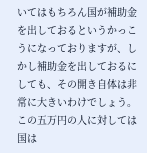いてはもちろん国が補助金を出しておるというかっこうになっておりますが、しかし補助金を出しておるにしても、その開き自体は非常に大きいわけでしょう。この五万円の人に対しては国は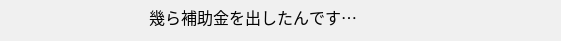幾ら補助金を出したんです…